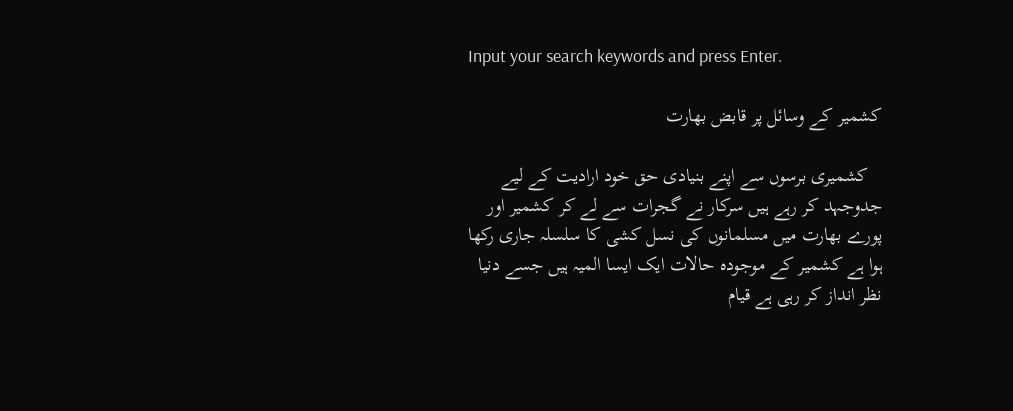Input your search keywords and press Enter.

کشمیر کے وسائل پر قابض بھارت

   کشمیری برسوں سے اپنے بنیادی حق خود ارادیت کے لیے جدوجہد کر رہے ہیں سرکار نے گجرات سے لے کر کشمیر اور پورے بھارت میں مسلمانوں کی نسل کشی کا سلسلہ جاری رکھا ہوا ہے کشمیر کے موجودہ حالات ایک ایسا المیہ ہیں جسے دنیا نظر انداز کر رہی ہے قیام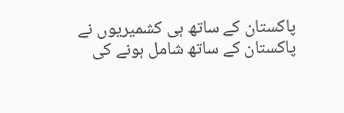پاکستان کے ساتھ ہی کشمیریوں نے پاکستان کے ساتھ شامل ہونے کی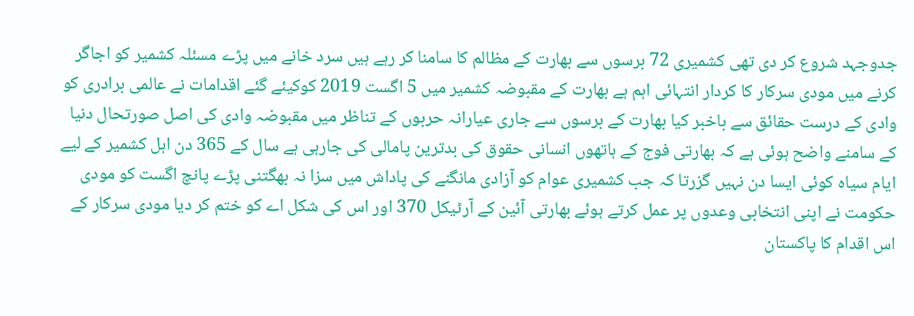جدوجہد شروع کر دی تھی کشمیری 72 برسوں سے بھارت کے مظالم کا سامنا کر رہے ہیں سرد خانے میں پڑے مسئلہ کشمیر کو اجاگر کرنے میں مودی سرکار کا کردار انتہائی اہم ہے بھارت کے مقبوضہ کشمیر میں 5 اگست 2019 کوکیئے گئے اقدامات نے عالمی برادری کو وادی کے درست حقائق سے باخبر کیا بھارت کے برسوں سے جاری عیارانہ حربوں کے تناظر میں مقبوضہ وادی کی اصل صورتحال دنیا کے سامنے واضح ہوئی ہے کہ بھارتی فوج کے ہاتھوں انسانی حقوق کی بدترین پامالی کی جارہی ہے سال کے 365 دن اہل کشمیر کے لیے ایام سیاہ کوئی ایسا دن نہیں گزرتا کہ جب کشمیری عوام کو آزادی مانگنے کی پاداش میں سزا نہ بھگتنی پڑے پانچ اگست کو مودی حکومت نے اپنی انتخابی وعدوں پر عمل کرتے ہوئے بھارتی آئین کے آرٹیکل 370 اور اس کی شکل اے کو ختم کر دیا مودی سرکار کے اس اقدام کا پاکستان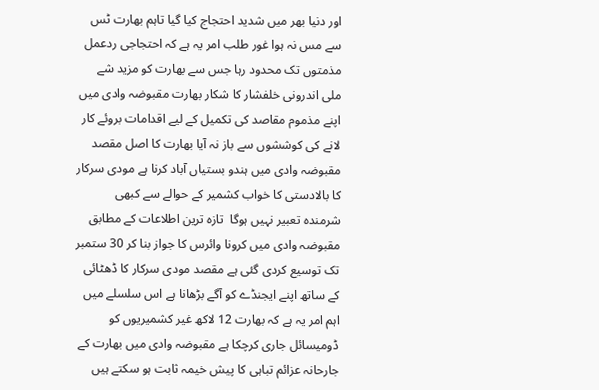اور دنیا بھر میں شدید احتجاج کیا گیا تاہم بھارت ٹس سے مس نہ ہوا غور طلب امر یہ ہے کہ احتجاجی ردعمل مذمتوں تک محدود رہا جس سے بھارت کو مزید شے ملی اندرونی خلفشار کا شکار بھارت مقبوضہ وادی میں اپنے مذموم مقاصد کی تکمیل کے لیے اقدامات بروئے کار لانے کی کوششوں سے باز نہ آیا بھارت کا اصل مقصد مقبوضہ وادی میں ہندو بستیاں آباد کرنا ہے مودی سرکار کا بالادستی کا خواب کشمیر کے حوالے سے کبھی شرمندہ تعبیر نہیں ہوگا  تازہ ترین اطلاعات کے مطابق مقبوضہ وادی میں کرونا وائرس کا جواز بنا کر 30 ستمبر تک توسیع کردی گئی ہے مقصد مودی سرکار کا ڈھٹائی کے ساتھ اپنے ایجنڈے کو آگے بڑھانا ہے اس سلسلے میں اہم امر یہ ہے کہ بھارت 12 لاکھ غیر کشمیریوں کو ڈومیسائل جاری کرچکا ہے مقبوضہ وادی میں بھارت کے جارحانہ عزائم تباہی کا پیش خیمہ ثابت ہو سکتے ہیں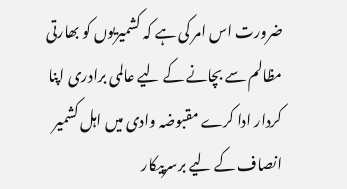ضرورت اس امر کی ہے کہ کشمیریوں کو بھارتی مظالم سے بچانے کے لیے عالمی برادری اپنا کردار ادا کرے مقبوضہ وادی میں اہل کشمیر انصاف کے لیے برسرپیکار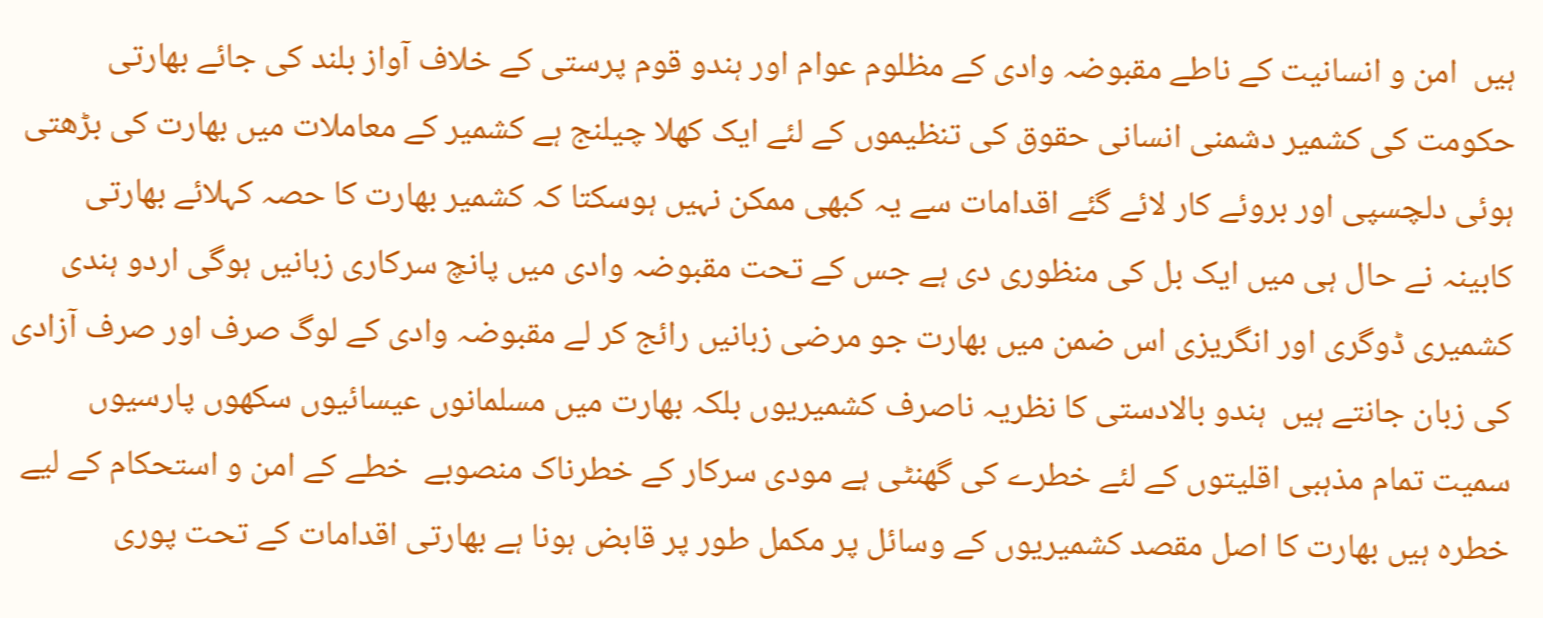ہیں  امن و انسانیت کے ناطے مقبوضہ وادی کے مظلوم عوام اور ہندو قوم پرستی کے خلاف آواز بلند کی جائے بھارتی حکومت کی کشمیر دشمنی انسانی حقوق کی تنظیموں کے لئے ایک کھلا چیلنج ہے کشمیر کے معاملات میں بھارت کی بڑھتی ہوئی دلچسپی اور بروئے کار لائے گئے اقدامات سے یہ کبھی ممکن نہیں ہوسکتا کہ کشمیر بھارت کا حصہ کہلائے بھارتی کابینہ نے حال ہی میں ایک بل کی منظوری دی ہے جس کے تحت مقبوضہ وادی میں پانچ سرکاری زبانیں ہوگی اردو ہندی کشمیری ڈوگری اور انگریزی اس ضمن میں بھارت جو مرضی زبانیں رائج کر لے مقبوضہ وادی کے لوگ صرف اور صرف آزادی کی زبان جانتے ہیں  ہندو بالادستی کا نظریہ ناصرف کشمیریوں بلکہ بھارت میں مسلمانوں عیسائیوں سکھوں پارسیوں سمیت تمام مذہبی اقلیتوں کے لئے خطرے کی گھنٹی ہے مودی سرکار کے خطرناک منصوبے  خطے کے امن و استحکام کے لیے خطرہ ہیں بھارت کا اصل مقصد کشمیریوں کے وسائل پر مکمل طور پر قابض ہونا ہے بھارتی اقدامات کے تحت پوری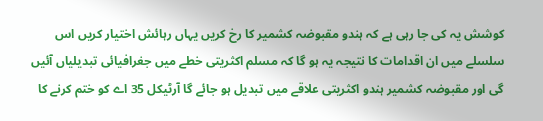کوشش یہ کی جا رہی ہے کہ ہندو مقبوضہ کشمیر کا رخ کریں یہاں رہائش اختیار کریں اس سلسلے میں ان اقدامات کا نتیجہ یہ ہو گا کہ مسلم اکثریتی خطے میں جغرافیائی تبدیلیاں آئیں گی اور مقبوضہ کشمیر ہندو اکثریتی علاقے میں تبدیل ہو جائے گا آرٹیکل 35 اے کو ختم کرنے کا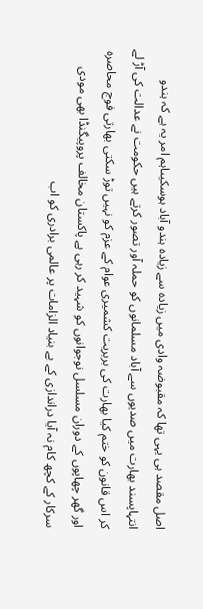اصل مقصد ہی یہی تھا کہ مقبوضہ وادی میں زیادہ سے زیادہ ہندو آباد ہوسکیںاہم امر یہ ہے کہ ہندو انتہاپسند بھارت میں صدیوں سے آباد مسلمانوں کو حملہ آور تصور کرتے ہیں حکومت نے عدالت کی آڑ لے کر اس قانون کو ختم کیا بھارت کی بربریت کشمیری عوام کے عزم کو نہیں توڑ سکتی بھارتی فوج محاصرہ اور گھر چھاپوں کے دوران مسلسل نوجوانوں کو شہید کر رہی ہے پاکستان مخالف پروپیگنڈا بھی مودی سرکار کے کچھ کام نہ آیا دراندازی کے بے بنیاد الزامات پر عالمی برادری کو اب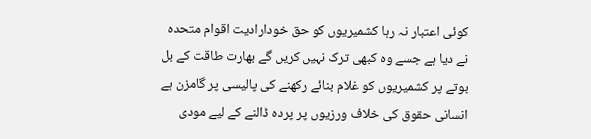کوئی اعتبار نہ رہا کشمیریوں کو حق خودارادیت اقوام متحدہ نے دیا ہے جسے وہ کبھی ترک نہیں کریں گے بھارت طاقت کے بل بوتے پر کشمیریوں کو غلام بنائے رکھنے کی پالیسی پر گامزن ہے انسانی حقوق کی خلاف ورزیوں پر پردہ ڈالنے کے لیے مودی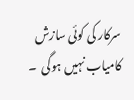سرکار کی کوئی سازش کامیاب نہیں ہوگی  ۔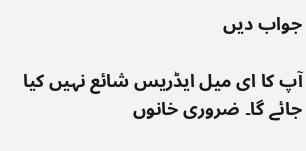جواب دیں

آپ کا ای میل ایڈریس شائع نہیں کیا جائے گا۔ ضروری خانوں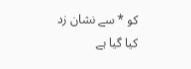کو * سے نشان زد کیا گیا ہے